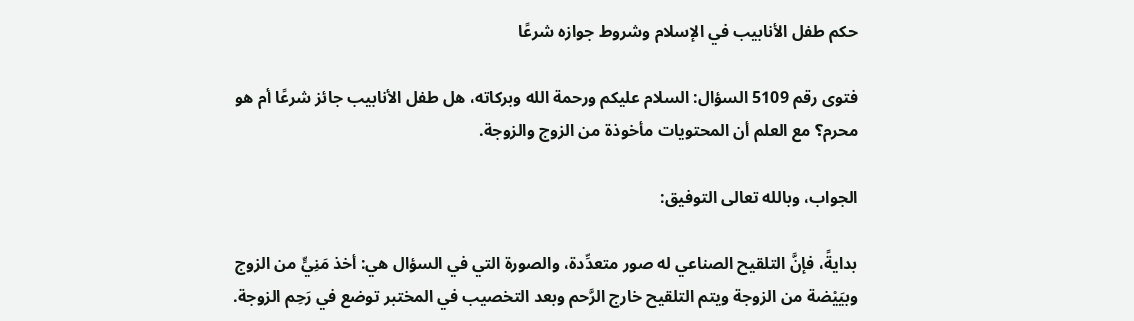حكم طفل الأنابيب في الإسلام وشروط جوازه شرعًا

فتوى رقم 5109 السؤال: السلام عليكم ورحمة الله وبركاته، هل طفل الأنابيب جائز شرعًا أم هو محرم؟ مع العلم أن المحتويات مأخوذة من الزوج والزوجة.

الجواب، وبالله تعالى التوفيق:

بدايةً، فإنَّ التلقيح الصناعي له صور متعدِّدة، والصورة التي في السؤال هي: أخذ مَنِيٍّ من الزوج وبيَيْضة من الزوجة ويتم التلقيح خارج الرَّحم وبعد التخصيب في المختبر توضع في رَحِم الزوجة.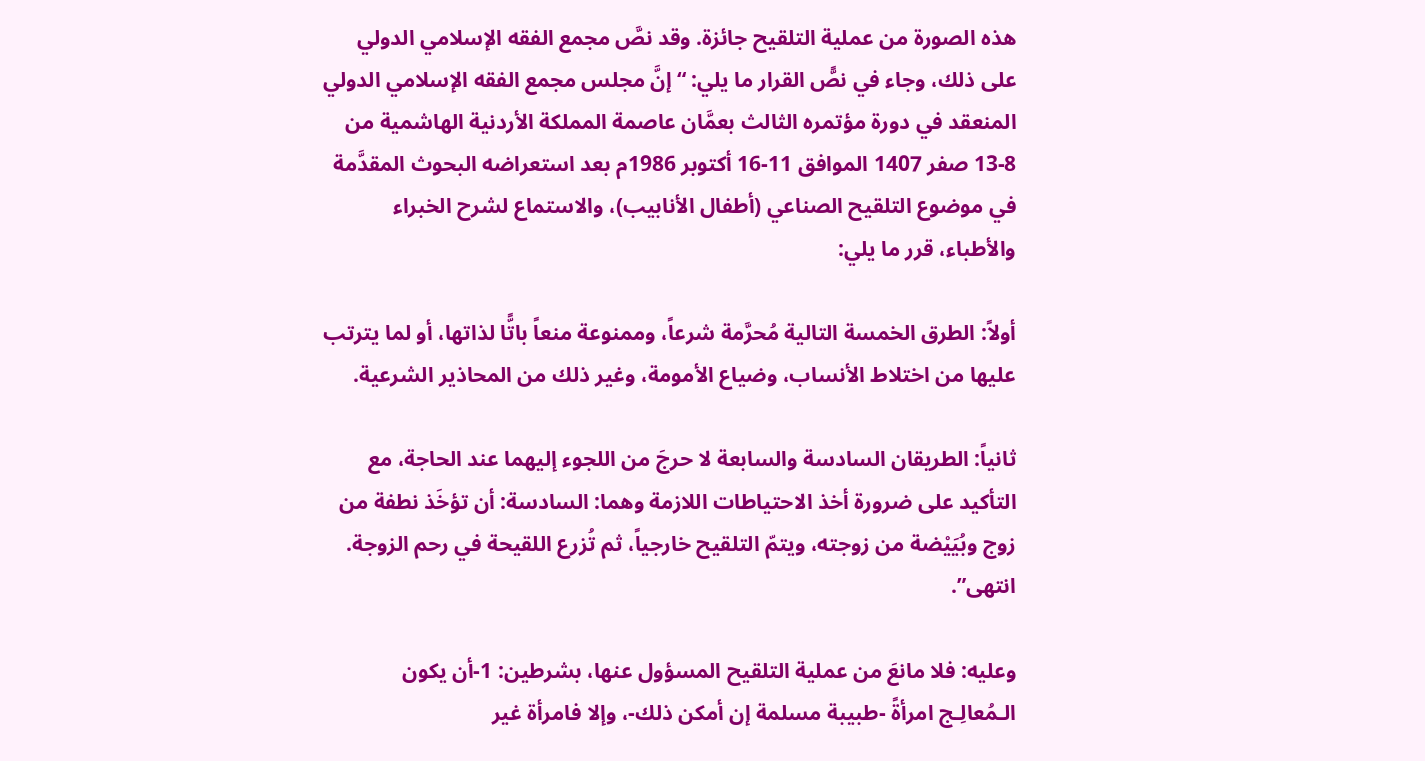هذه الصورة من عملية التلقيح جائزة. وقد نصَّ مجمع الفقه الإسلامي الدولي على ذلك، وجاء في نصًّ القرار ما يلي: “إنَّ مجلس مجمع الفقه الإسلامي الدولي المنعقد في دورة مؤتمره الثالث بعمَّان عاصمة المملكة الأردنية الهاشمية من 8-13 صفر 1407 الموافق 11-16 أكتوبر 1986م بعد استعراضه البحوث المقدَّمة في موضوع التلقيح الصناعي (أطفال الأنابيب)، والاستماع لشرح الخبراء والأطباء، قرر ما يلي:

أولاً: الطرق الخمسة التالية مُحرَّمة شرعاً، وممنوعة منعاً باتًّا لذاتها، أو لما يترتب عليها من اختلاط الأنساب، وضياع الأمومة، وغير ذلك من المحاذير الشرعية.

ثانياً: الطريقان السادسة والسابعة لا حرجَ من اللجوء إليهما عند الحاجة، مع التأكيد على ضرورة أخذ الاحتياطات اللازمة وهما: السادسة: أن تؤخَذ نطفة من زوج وبُيَيْضة من زوجته، ويتمّ التلقيح خارجياً، ثم تُزرع اللقيحة في رحم الزوجة. انتهى”.

وعليه: فلا مانعَ من عملية التلقيح المسؤول عنها، بشرطين: 1-أن يكون الـمُعالِـج امرأةً -طبيبة مسلمة إن أمكن ذلك-، وإلا فامرأة غير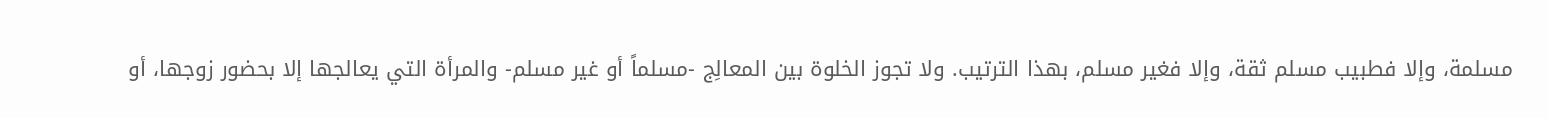مسلمة، وإلا فطبيب مسلم ثقة، وإلا فغير مسلم، بهذا الترتيب. ولا تجوز الخلوة بين المعالِج -مسلماً أو غير مسلم- والمرأة التي يعالجها إلا بحضور زوجها، أو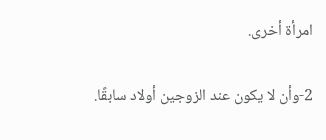امرأة أخرى.

2-وأن لا يكون عند الزوجين أولاد سابقًا.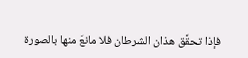فإذا تحقَّق هذان الشرطان فلا مانعَ منها بالصورة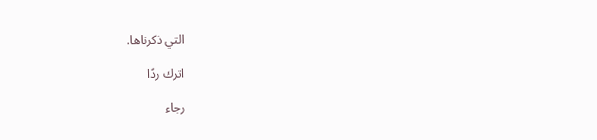التي ذكرناها.

اترك ردًا

رجاء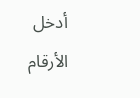أدخل الأرقام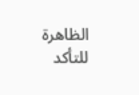الظاهرة للتأكد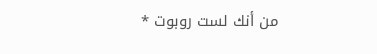من أنك لست روبوت *